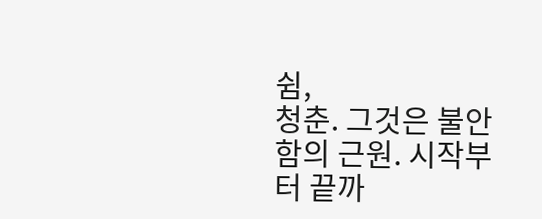쉼,
청춘. 그것은 불안함의 근원. 시작부터 끝까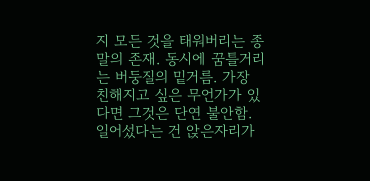지 모든 것을 태워버리는 종말의 존재. 동시에 꿈틀거리는 버둥질의 밑거름. 가장 친해지고 싶은 무언가가 있다면 그것은 단연 불안함. 일어섰다는 건 앉은자리가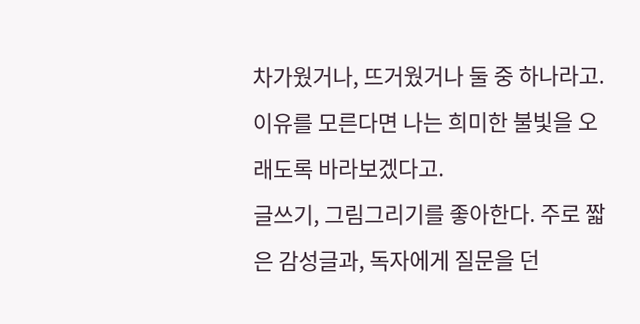차가웠거나, 뜨거웠거나 둘 중 하나라고. 이유를 모른다면 나는 희미한 불빛을 오래도록 바라보겠다고.
글쓰기, 그림그리기를 좋아한다. 주로 짧은 감성글과, 독자에게 질문을 던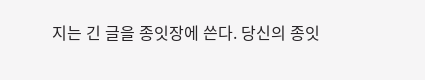지는 긴 글을 종잇장에 쓴다. 당신의 종잇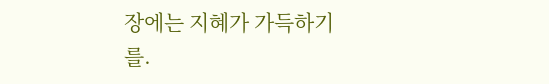장에는 지혜가 가득하기를.